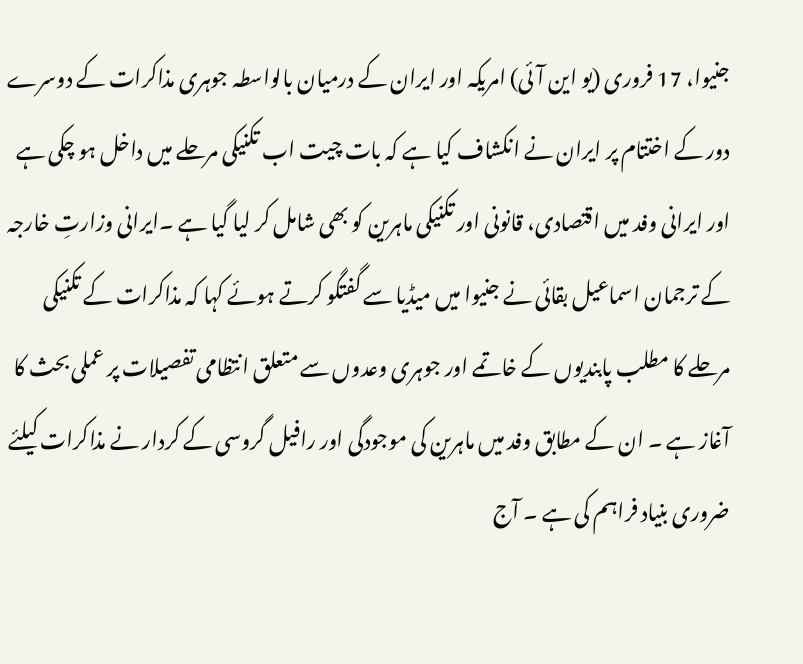جنیوا، 17 فروری (یو این آئی) امریکہ اور ایران کے درمیان بالواسطہ جوہری مذاکرات کے دوسرے دور کے اختتام پر ایران نے انکشاف کیا ہے کہ بات چیت اب تکنیکی مرحلے میں داخل ہو چکی ہے اور ایرانی وفد میں اقتصادی، قانونی اور تکنیکی ماہرین کو بھی شامل کر لیا گیا ہے ۔ایرانی وزارتِ خارجہ کے ترجمان اسماعیل بقائی نے جنیوا میں میڈیا سے گفتگو کرتے ہوئے کہا کہ مذاکرات کے تکنیکی مرحلے کا مطلب پابندیوں کے خاتمے اور جوہری وعدوں سے متعلق انتظامی تفصیلات پر عملی بحث کا آغاز ہے ۔ ان کے مطابق وفد میں ماہرین کی موجودگی اور رافیل گروسی کے کردار نے مذاکرات کیلئے ضروری بنیاد فراہم کی ہے ۔ آج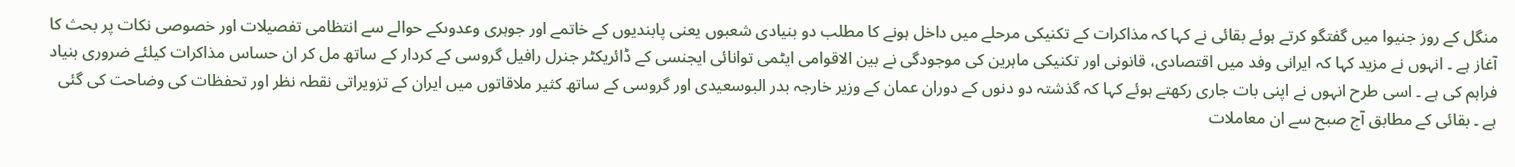منگل کے روز جنیوا میں گفتگو کرتے ہوئے بقائی نے کہا کہ مذاکرات کے تکنیکی مرحلے میں داخل ہونے کا مطلب دو بنیادی شعبوں یعنی پابندیوں کے خاتمے اور جوہری وعدوںکے حوالے سے انتظامی تفصیلات اور خصوصی نکات پر بحث کا آغاز ہے ۔ انہوں نے مزید کہا کہ ایرانی وفد میں اقتصادی، قانونی اور تکنیکی ماہرین کی موجودگی نے بین الاقوامی ایٹمی توانائی ایجنسی کے ڈائریکٹر جنرل رافیل گروسی کے کردار کے ساتھ مل کر ان حساس مذاکرات کیلئے ضروری بنیاد فراہم کی ہے ۔ اسی طرح انہوں نے اپنی بات جاری رکھتے ہوئے کہا کہ گذشتہ دو دنوں کے دوران عمان کے وزیر خارجہ بدر البوسعیدی اور گروسی کے ساتھ کثیر ملاقاتوں میں ایران کے تزویراتی نقطہ نظر اور تحفظات کی وضاحت کی گئی ہے ۔ بقائی کے مطابق آج صبح سے ان معاملات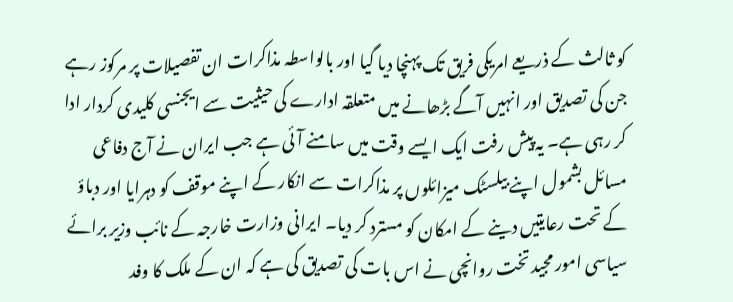کو ثالث کے ذریعے امریکی فریق تک پہنچا دیا گیا اور بالواسطہ مذاکرات ان تفصیلات پر مرکوز رہے جن کی تصدیق اور انہیں آگے بڑھانے میں متعلقہ ادارے کی حیثیت سے ایجنسی کلیدی کردار ادا کر رہی ہے۔ یہ پیش رفت ایک ایسے وقت میں سامنے آئی ہے جب ایران نے آج دفاعی مسائل بشمول اپنے بیلسٹک میزائلوں پر مذاکرات سے انکار کے اپنے موقف کو دہرایا اور دباؤ کے تحت رعایتیں دینے کے امکان کو مسترد کر دیا۔ ایرانی وزارت خارجہ کے نائب وزیر برائے سیاسی امور مجید تخت روانچی نے اس بات کی تصدیق کی ہے کہ ان کے ملک کا وفد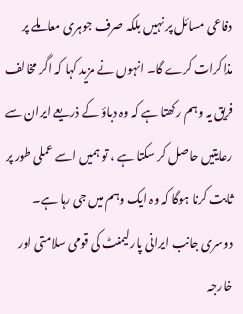دفاعی مسائل پر نہیں بلکہ صرف جوہری معاملے پر مذاکرات کرے گا۔ انہوں نے مزید کہا کہ اگر مخالف فریق یہ وہم رکھتا ہے کہ وہ دباؤ کے ذریعے ایران سے رعایتیں حاصل کر سکتا ہے ، تو ہمیں اسے عملی طور پر ثابت کرنا ہوگا کہ وہ ایک وہم میں جی رہا ہے۔ دوسری جانب ایرانی پارلیمنٹ کی قومی سلامتی اور خارجہ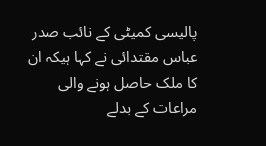پالیسی کمیٹی کے نائب صدر عباس مقتدائی نے کہا ہیکہ ان کا ملک حاصل ہونے والی مراعات کے بدلے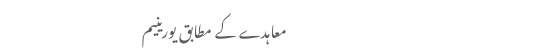معاہدے کے مطابق یورینیم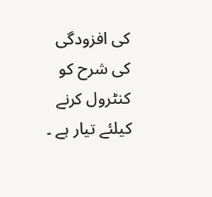کی افزودگی کی شرح کو کنٹرول کرنے کیلئے تیار ہے ۔